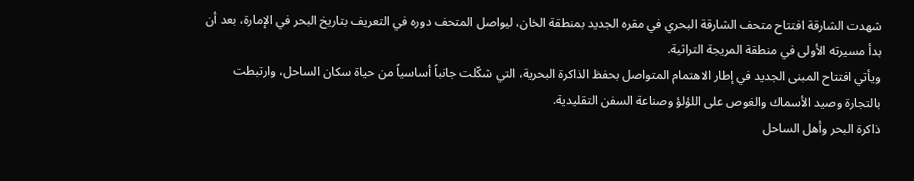شهدت الشارقة افتتاح متحف الشارقة البحري في مقره الجديد بمنطقة الخان، ليواصل المتحف دوره في التعريف بتاريخ البحر في الإمارة، بعد أن بدأ مسيرته الأولى في منطقة المريجة التراثية.
ويأتي افتتاح المبنى الجديد في إطار الاهتمام المتواصل بحفظ الذاكرة البحرية، التي شكّلت جانباً أساسياً من حياة سكان الساحل، وارتبطت بالتجارة وصيد الأسماك والغوص على اللؤلؤ وصناعة السفن التقليدية.
ذاكرة البحر وأهل الساحل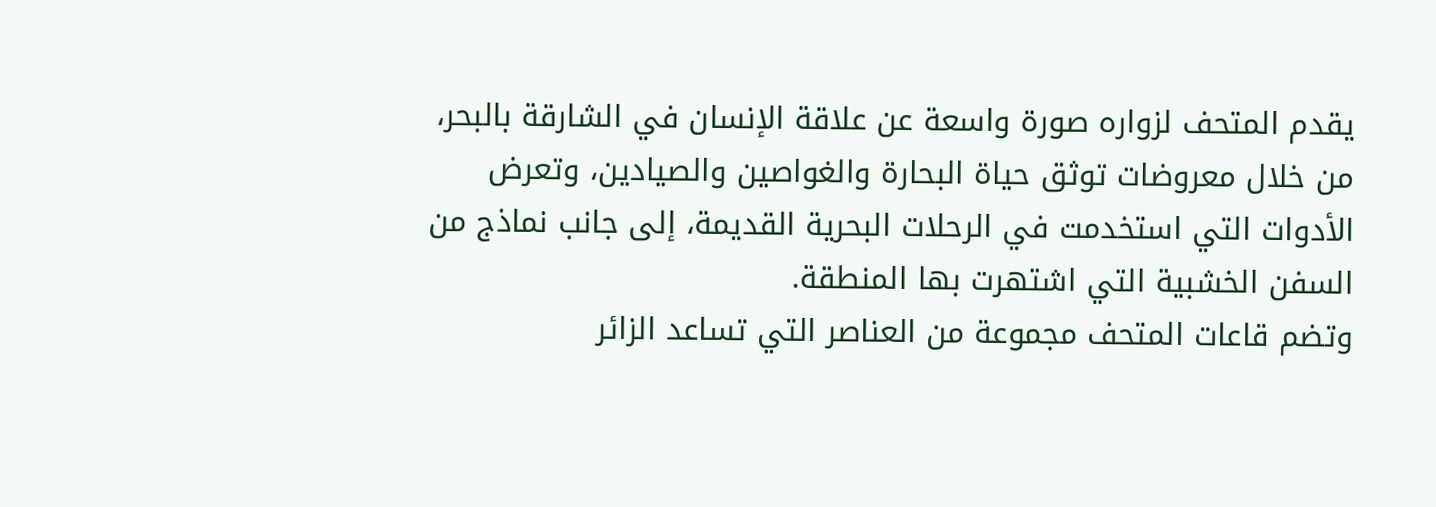يقدم المتحف لزواره صورة واسعة عن علاقة الإنسان في الشارقة بالبحر، من خلال معروضات توثق حياة البحارة والغواصين والصيادين، وتعرض الأدوات التي استخدمت في الرحلات البحرية القديمة، إلى جانب نماذج من السفن الخشبية التي اشتهرت بها المنطقة.
وتضم قاعات المتحف مجموعة من العناصر التي تساعد الزائر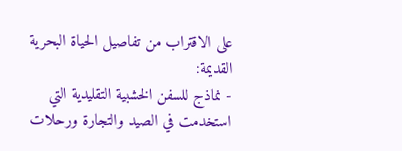على الاقتراب من تفاصيل الحياة البحرية القديمة:
- نماذج للسفن الخشبية التقليدية التي استخدمت في الصيد والتجارة ورحلات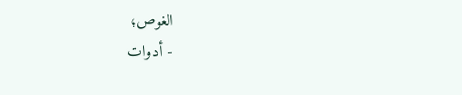الغوص؛
- أدوات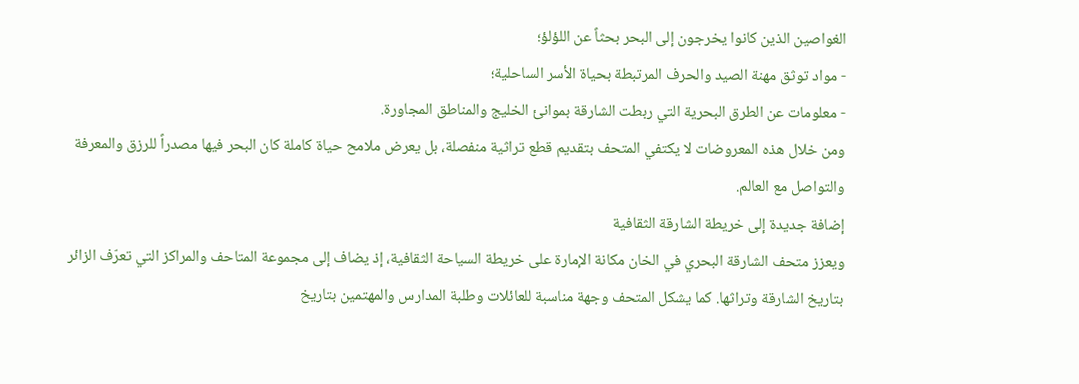الغواصين الذين كانوا يخرجون إلى البحر بحثاً عن اللؤلؤ؛
- مواد توثق مهنة الصيد والحرف المرتبطة بحياة الأسر الساحلية؛
- معلومات عن الطرق البحرية التي ربطت الشارقة بموانئ الخليج والمناطق المجاورة.
ومن خلال هذه المعروضات لا يكتفي المتحف بتقديم قطع تراثية منفصلة، بل يعرض ملامح حياة كاملة كان البحر فيها مصدراً للرزق والمعرفة والتواصل مع العالم.
إضافة جديدة إلى خريطة الشارقة الثقافية
ويعزز متحف الشارقة البحري في الخان مكانة الإمارة على خريطة السياحة الثقافية، إذ يضاف إلى مجموعة المتاحف والمراكز التي تعرّف الزائر بتاريخ الشارقة وتراثها. كما يشكل المتحف وجهة مناسبة للعائلات وطلبة المدارس والمهتمين بتاريخ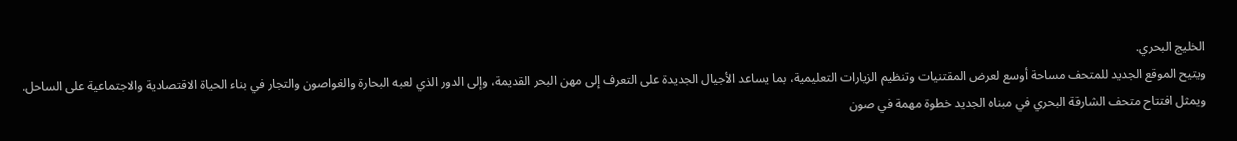الخليج البحري.
ويتيح الموقع الجديد للمتحف مساحة أوسع لعرض المقتنيات وتنظيم الزيارات التعليمية، بما يساعد الأجيال الجديدة على التعرف إلى مهن البحر القديمة، وإلى الدور الذي لعبه البحارة والغواصون والتجار في بناء الحياة الاقتصادية والاجتماعية على الساحل.
ويمثل افتتاح متحف الشارقة البحري في مبناه الجديد خطوة مهمة في صون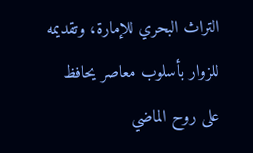التراث البحري للإمارة، وتقديمه للزوار بأسلوب معاصر يحافظ على روح الماضي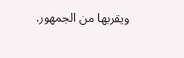ويقربها من الجمهور.